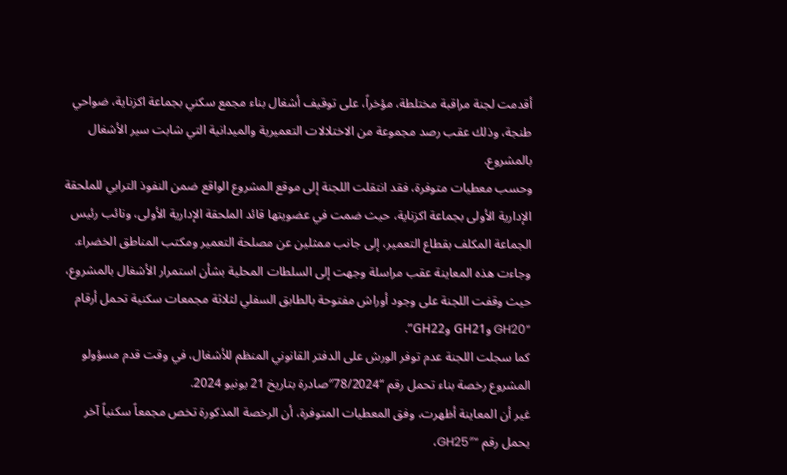أقدمت لجنة مراقبة مختلطة، مؤخراً، على توقيف أشغال بناء مجمع سكني بجماعة اكزناية، ضواحي طنجة، وذلك عقب رصد مجموعة من الاختلالات التعميرية والميدانية التي شابت سير الأشغال بالمشروع.
وحسب معطيات متوفرة، فقد انتقلت اللجنة إلى موقع المشروع الواقع ضمن النفوذ الترابي للملحقة الإدارية الأولى بجماعة اكزناية، حيث ضمت في عضويتها قائد الملحقة الإدارية الأولى، ونائب رئيس الجماعة المكلف بقطاع التعمير، إلى جانب ممثلين عن مصلحة التعمير ومكتب المناطق الخضراء.
وجاءت هذه المعاينة عقب مراسلة وجهت إلى السلطات المحلية بشأن استمرار الأشغال بالمشروع، حيث وقفت اللجنة على وجود أوراش مفتوحة بالطابق السفلي لثلاثة مجمعات سكنية تحمل أرقام “GH20 وGH21 وGH22”.
كما سجلت اللجنة عدم توفر الورش على الدفتر القانوني المنظم للأشغال، في وقت قدم مسؤولو المشروع رخصة بناء تحمل رقم “78/2024″صادرة بتاريخ 21 يونيو 2024.
غير أن المعاينة أظهرت، وفق المعطيات المتوفرة، أن الرخصة المذكورة تخص مجمعاً سكنياً آخر يحمل رقم “GH25″،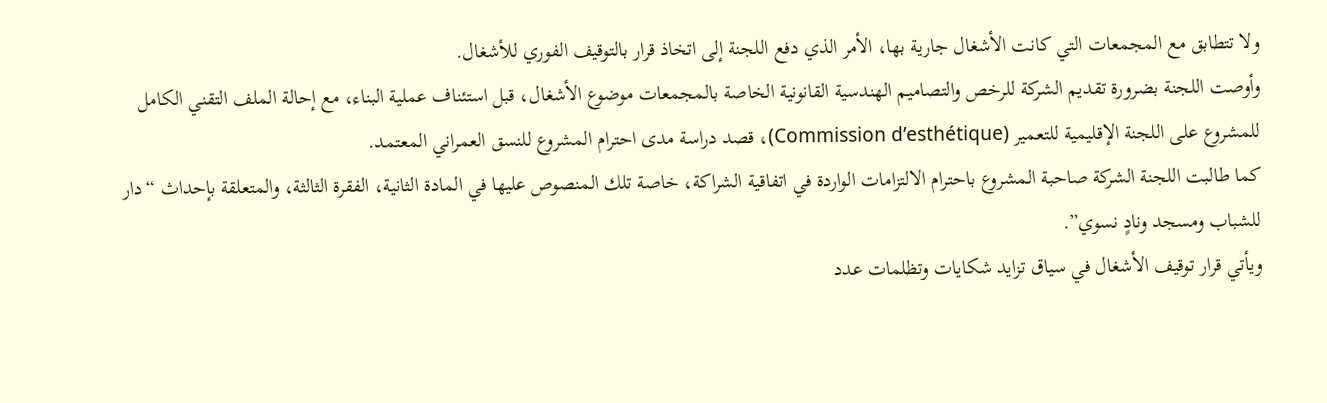ولا تتطابق مع المجمعات التي كانت الأشغال جارية بها، الأمر الذي دفع اللجنة إلى اتخاذ قرار بالتوقيف الفوري للأشغال.
وأوصت اللجنة بضرورة تقديم الشركة للرخص والتصاميم الهندسية القانونية الخاصة بالمجمعات موضوع الأشغال، قبل استئناف عملية البناء، مع إحالة الملف التقني الكامل للمشروع على اللجنة الإقليمية للتعمير (Commission d’esthétique)، قصد دراسة مدى احترام المشروع للنسق العمراني المعتمد.
كما طالبت اللجنة الشركة صاحبة المشروع باحترام الالتزامات الواردة في اتفاقية الشراكة، خاصة تلك المنصوص عليها في المادة الثانية، الفقرة الثالثة، والمتعلقة بإحداث “دار للشباب ومسجد ونادٍ نسوي”.
ويأتي قرار توقيف الأشغال في سياق تزايد شكايات وتظلمات عدد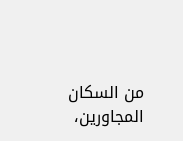من السكان المجاورين،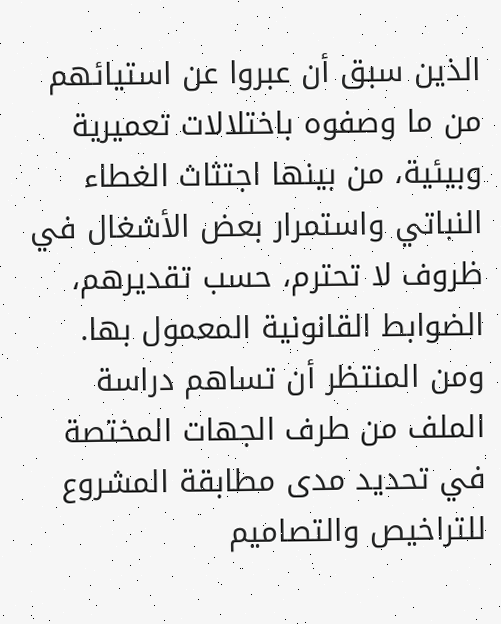الذين سبق أن عبروا عن استيائهم من ما وصفوه باختلالات تعميرية وبيئية، من بينها اجتثاث الغطاء النباتي واستمرار بعض الأشغال في ظروف لا تحترم، حسب تقديرهم، الضوابط القانونية المعمول بها.
ومن المنتظر أن تساهم دراسة الملف من طرف الجهات المختصة في تحديد مدى مطابقة المشروع للتراخيص والتصاميم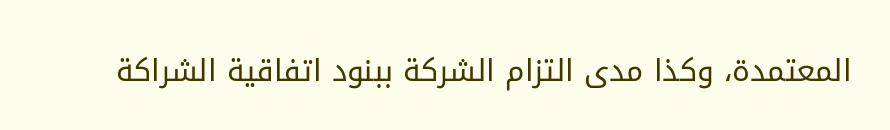المعتمدة، وكذا مدى التزام الشركة ببنود اتفاقية الشراكة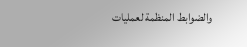والضوابط المنظمة لعمليات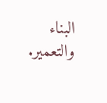البناء والتعمير.